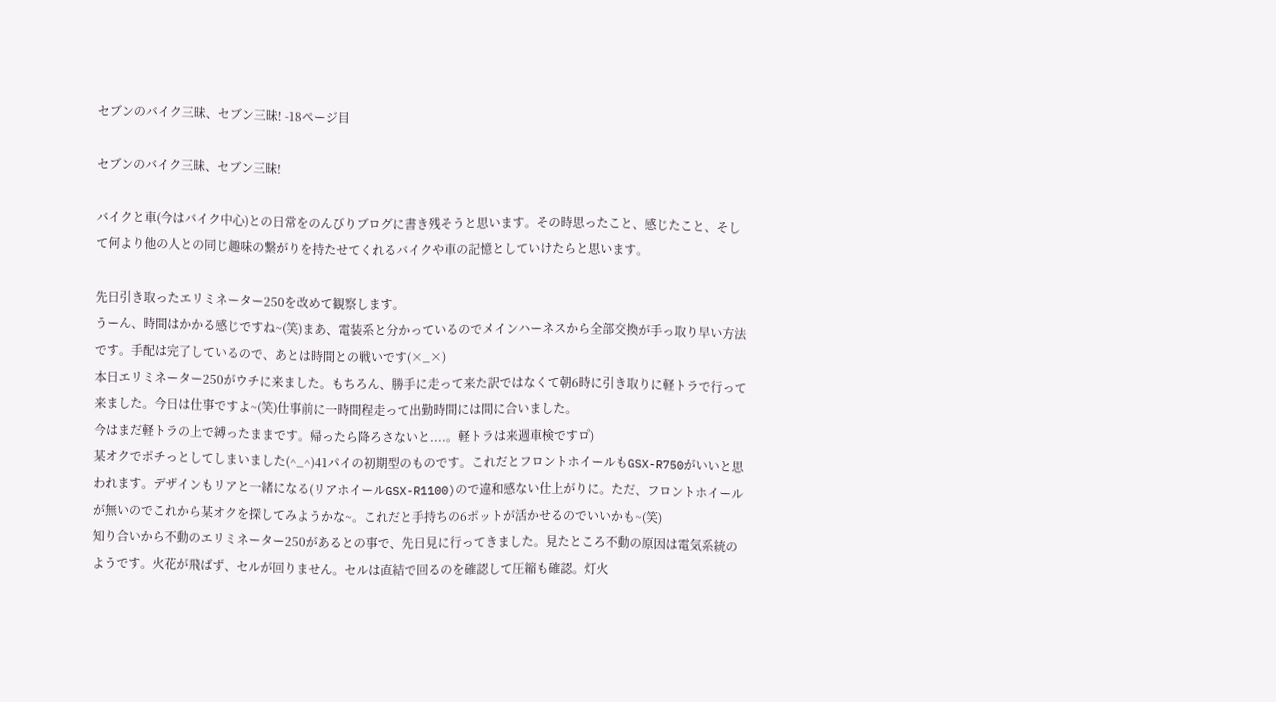セブンのバイク三昧、セブン三昧! -18ページ目

セブンのバイク三昧、セブン三昧!

バイクと車(今はバイク中心)との日常をのんびりブログに書き残そうと思います。その時思ったこと、感じたこと、そして何より他の人との同じ趣味の繋がりを持たせてくれるバイクや車の記憶としていけたらと思います。

先日引き取ったエリミネーター250を改めて観察します。
うーん、時間はかかる感じですね~(笑)まあ、電装系と分かっているのでメインハーネスから全部交換が手っ取り早い方法です。手配は完了しているので、あとは時間との戦いです(×_×)
本日エリミネーター250がウチに来ました。もちろん、勝手に走って来た訳ではなくて朝6時に引き取りに軽トラで行って来ました。今日は仕事ですよ~(笑)仕事前に一時間程走って出勤時間には間に合いました。
今はまだ軽トラの上で縛ったままです。帰ったら降ろさないと....。軽トラは来週車検ですロ゚)
某オクでポチっとしてしまいました(^_^)41パイの初期型のものです。これだとフロントホイールもGSX-R750がいいと思われます。デザインもリアと一緒になる(リアホイールGSX-R1100)ので違和感ない仕上がりに。ただ、フロントホイールが無いのでこれから某オクを探してみようかな~。これだと手持ちの6ポットが活かせるのでいいかも~(笑)
知り合いから不動のエリミネーター250があるとの事で、先日見に行ってきました。見たところ不動の原因は電気系統のようです。火花が飛ばず、セルが回りません。セルは直結で回るのを確認して圧縮も確認。灯火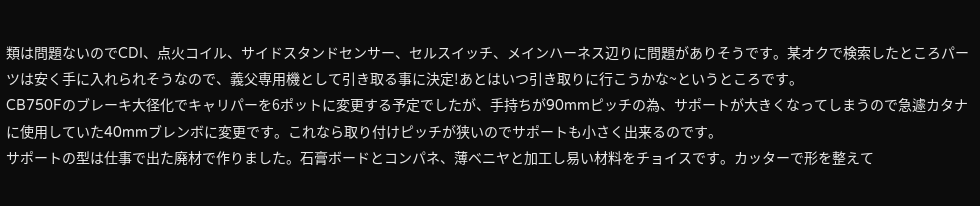類は問題ないのでCDI、点火コイル、サイドスタンドセンサー、セルスイッチ、メインハーネス辺りに問題がありそうです。某オクで検索したところパーツは安く手に入れられそうなので、義父専用機として引き取る事に決定!あとはいつ引き取りに行こうかな~というところです。
CB750Fのブレーキ大径化でキャリパーを6ポットに変更する予定でしたが、手持ちが90mmピッチの為、サポートが大きくなってしまうので急遽カタナに使用していた40mmブレンボに変更です。これなら取り付けピッチが狭いのでサポートも小さく出来るのです。
サポートの型は仕事で出た廃材で作りました。石膏ボードとコンパネ、薄ベニヤと加工し易い材料をチョイスです。カッターで形を整えて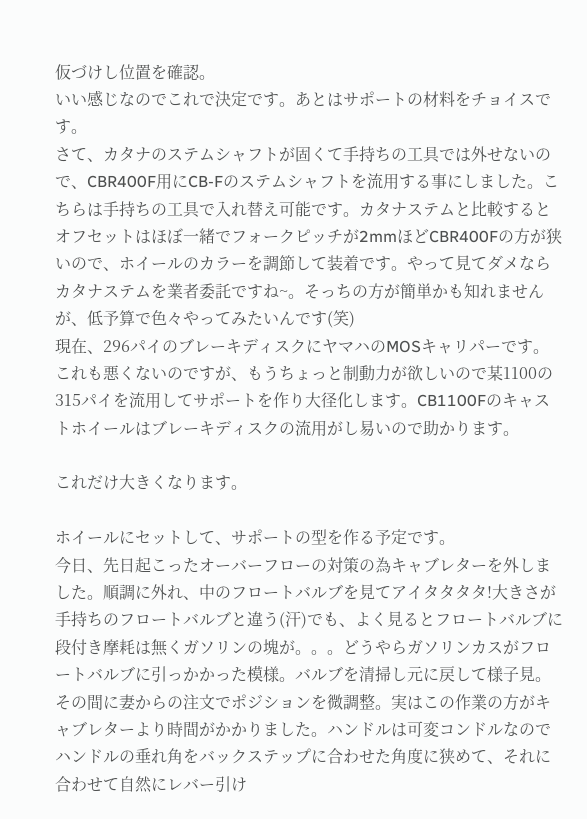仮づけし位置を確認。
いい感じなのでこれで決定です。あとはサポートの材料をチョイスです。
さて、カタナのステムシャフトが固くて手持ちの工具では外せないので、CBR400F用にCB-Fのステムシャフトを流用する事にしました。こちらは手持ちの工具で入れ替え可能です。カタナステムと比較するとオフセットはほぼ一緒でフォークピッチが2mmほどCBR400Fの方が狭いので、ホイールのカラーを調節して装着です。やって見てダメならカタナステムを業者委託ですね~。そっちの方が簡単かも知れませんが、低予算で色々やってみたいんです(笑)
現在、296パイのブレーキディスクにヤマハのMOSキャリパーです。これも悪くないのですが、もうちょっと制動力が欲しいので某1100の315パイを流用してサポートを作り大径化します。CB1100Fのキャストホイールはブレーキディスクの流用がし易いので助かります。

これだけ大きくなります。

ホイールにセットして、サポートの型を作る予定です。
今日、先日起こったオーバーフローの対策の為キャブレターを外しました。順調に外れ、中のフロートバルブを見てアイタタタタ!大きさが手持ちのフロートバルブと違う(汗)でも、よく見るとフロートバルブに段付き摩耗は無くガソリンの塊が。。。どうやらガソリンカスがフロートバルブに引っかかった模様。バルブを清掃し元に戻して様子見。その間に妻からの注文でポジションを微調整。実はこの作業の方がキャブレターより時間がかかりました。ハンドルは可変コンドルなのでハンドルの垂れ角をバックステップに合わせた角度に狭めて、それに合わせて自然にレバー引け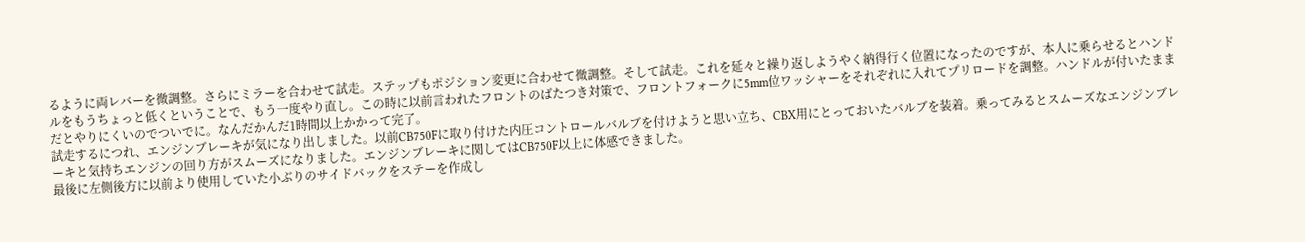るように両レバーを微調整。さらにミラーを合わせて試走。ステップもポジション変更に合わせて微調整。そして試走。これを延々と繰り返しようやく納得行く位置になったのですが、本人に乗らせるとハンドルをもうちょっと低くということで、もう一度やり直し。この時に以前言われたフロントのばたつき対策で、フロントフォークに5mm位ワッシャーをそれぞれに入れてプリロードを調整。ハンドルが付いたままだとやりにくいのでついでに。なんだかんだ1時間以上かかって完了。
試走するにつれ、エンジンブレーキが気になり出しました。以前CB750Fに取り付けた内圧コントロールバルブを付けようと思い立ち、CBX用にとっておいたバルブを装着。乗ってみるとスムーズなエンジンブレーキと気持ちエンジンの回り方がスムーズになりました。エンジンブレーキに関してはCB750F以上に体感できました。
最後に左側後方に以前より使用していた小ぶりのサイドバックをステーを作成し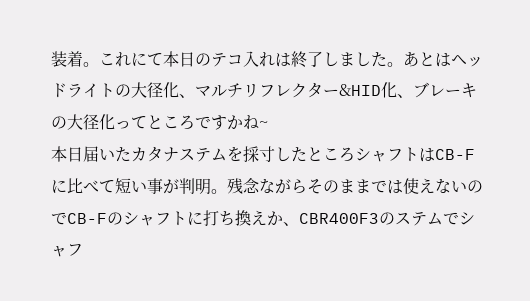装着。これにて本日のテコ入れは終了しました。あとはヘッドライトの大径化、マルチリフレクター&HID化、ブレーキの大径化ってところですかね~
本日届いたカタナステムを採寸したところシャフトはCB-Fに比べて短い事が判明。残念ながらそのままでは使えないのでCB-Fのシャフトに打ち換えか、CBR400F3のステムでシャフ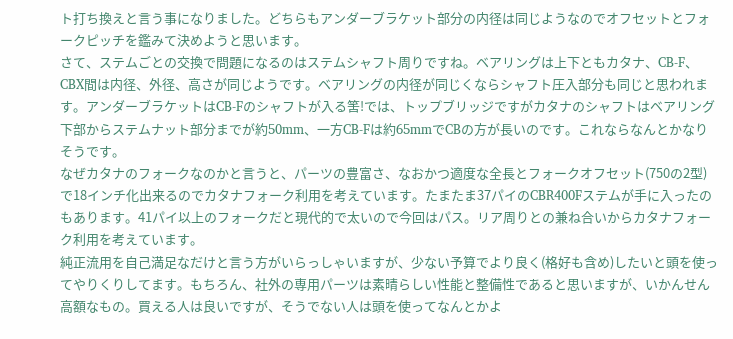ト打ち換えと言う事になりました。どちらもアンダーブラケット部分の内径は同じようなのでオフセットとフォークピッチを鑑みて決めようと思います。
さて、ステムごとの交換で問題になるのはステムシャフト周りですね。ベアリングは上下ともカタナ、CB-F、CBX間は内径、外径、高さが同じようです。ベアリングの内径が同じくならシャフト圧入部分も同じと思われます。アンダーブラケットはCB-Fのシャフトが入る筈!では、トップブリッジですがカタナのシャフトはベアリング下部からステムナット部分までが約50mm、一方CB-Fは約65mmでCBの方が長いのです。これならなんとかなりそうです。
なぜカタナのフォークなのかと言うと、パーツの豊富さ、なおかつ適度な全長とフォークオフセット(750の2型)で18インチ化出来るのでカタナフォーク利用を考えています。たまたま37パイのCBR400Fステムが手に入ったのもあります。41パイ以上のフォークだと現代的で太いので今回はパス。リア周りとの兼ね合いからカタナフォーク利用を考えています。
純正流用を自己満足なだけと言う方がいらっしゃいますが、少ない予算でより良く(格好も含め)したいと頭を使ってやりくりしてます。もちろん、社外の専用パーツは素晴らしい性能と整備性であると思いますが、いかんせん高額なもの。買える人は良いですが、そうでない人は頭を使ってなんとかよ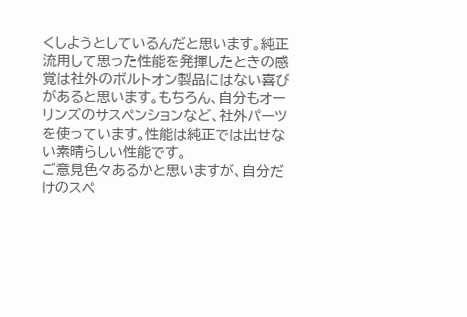くしようとしているんだと思います。純正流用して思った性能を発揮したときの感覚は社外のボルトオン製品にはない喜びがあると思います。もちろん、自分もオーリンズのサスペンションなど、社外パーツを使っています。性能は純正では出せない素晴らしい性能です。
ご意見色々あるかと思いますが、自分だけのスペ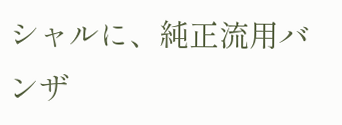シャルに、純正流用バンザ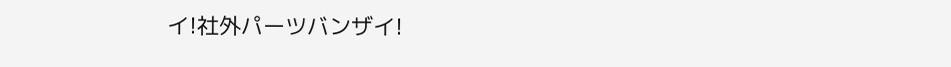イ!社外パーツバンザイ!